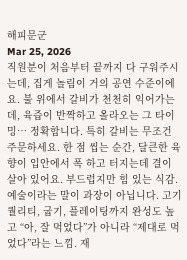해피문군
Mar 25, 2026
직원분이 처음부터 끝까지 다 구워주시는데, 집게 놀림이 거의 공연 수준이에요. 불 위에서 갈비가 천천히 익어가는데, 육즙이 반짝하고 올라오는 그 타이밍… 정확합니다. 특히 갈비는 무조건 주문하세요. 한 점 씹는 순간, 달큰한 육향이 입안에서 폭 하고 터지는데 결이 살아 있어요. 부드럽지만 힘 있는 식감. 예술이라는 말이 과장이 아닙니다. 고기 퀄리티, 굽기, 플레이팅까지 완성도 높고 “아, 잘 먹었다”가 아니라 “제대로 먹었다”라는 느낌. 재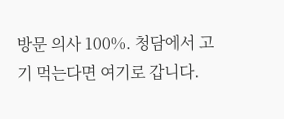방문 의사 100%. 청담에서 고기 먹는다면 여기로 갑니다.